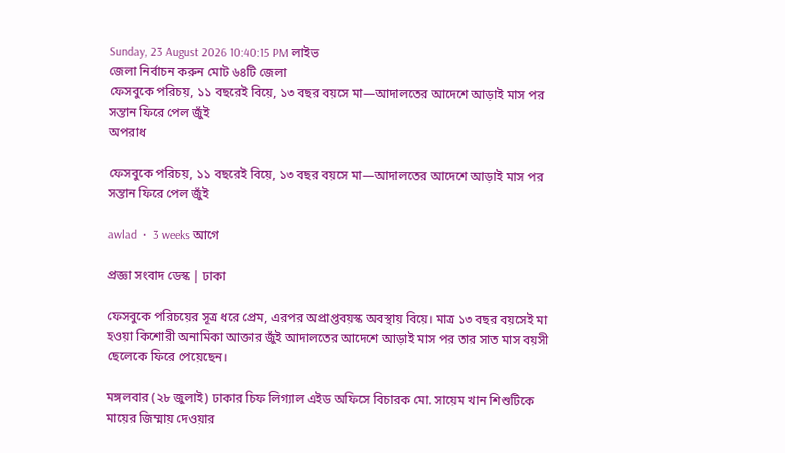Sunday, 23 August 2026 10:40:15 PM লাইভ
জেলা নির্বাচন করুন মোট ৬৪টি জেলা
ফেসবুকে পরিচয়, ১১ বছরেই বিয়ে, ১৩ বছর বয়সে মা—আদালতের আদেশে আড়াই মাস পর সন্তান ফিরে পেল জুঁই
অপরাধ

ফেসবুকে পরিচয়, ১১ বছরেই বিয়ে, ১৩ বছর বয়সে মা—আদালতের আদেশে আড়াই মাস পর সন্তান ফিরে পেল জুঁই

awlad  •  3 weeks আগে

প্রজ্ঞা সংবাদ ডেস্ক | ঢাকা

ফেসবুকে পরিচয়ের সূত্র ধরে প্রেম, এরপর অপ্রাপ্তবয়স্ক অবস্থায় বিয়ে। মাত্র ১৩ বছর বয়সেই মা হওয়া কিশোরী অনামিকা আক্তার জুঁই আদালতের আদেশে আড়াই মাস পর তার সাত মাস বয়সী ছেলেকে ফিরে পেয়েছেন।

মঙ্গলবার (২৮ জুলাই) ঢাকার চিফ লিগ্যাল এইড অফিসে বিচারক মো. সায়েম খান শিশুটিকে মায়ের জিম্মায় দেওয়ার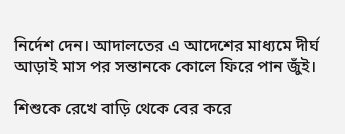নির্দেশ দেন। আদালতের এ আদেশের মাধ্যমে দীর্ঘ আড়াই মাস পর সন্তানকে কোলে ফিরে পান জুঁই।

শিশুকে রেখে বাড়ি থেকে বের করে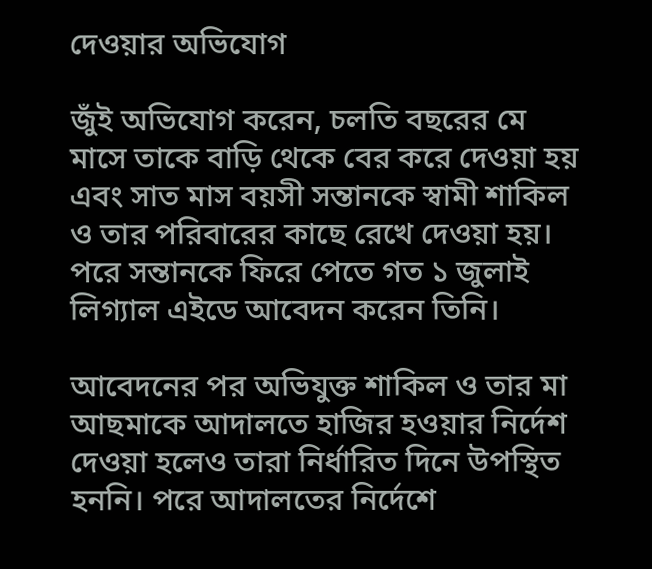দেওয়ার অভিযোগ

জুঁই অভিযোগ করেন, চলতি বছরের মে মাসে তাকে বাড়ি থেকে বের করে দেওয়া হয় এবং সাত মাস বয়সী সন্তানকে স্বামী শাকিল ও তার পরিবারের কাছে রেখে দেওয়া হয়। পরে সন্তানকে ফিরে পেতে গত ১ জুলাই লিগ্যাল এইডে আবেদন করেন তিনি।

আবেদনের পর অভিযুক্ত শাকিল ও তার মা আছমাকে আদালতে হাজির হওয়ার নির্দেশ দেওয়া হলেও তারা নির্ধারিত দিনে উপস্থিত হননি। পরে আদালতের নির্দেশে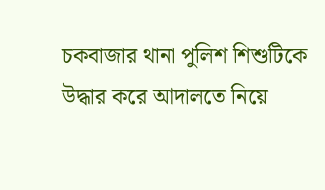চকবাজার থানা পুলিশ শিশুটিকে উদ্ধার করে আদালতে নিয়ে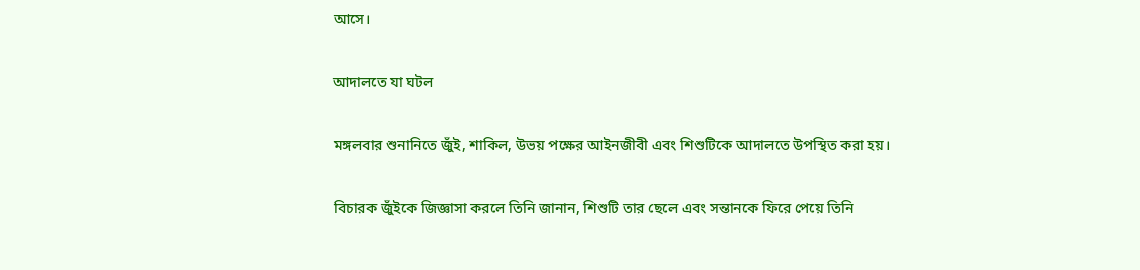আসে।

আদালতে যা ঘটল

মঙ্গলবার শুনানিতে জুঁই, শাকিল, উভয় পক্ষের আইনজীবী এবং শিশুটিকে আদালতে উপস্থিত করা হয়।

বিচারক জুঁইকে জিজ্ঞাসা করলে তিনি জানান, শিশুটি তার ছেলে এবং সন্তানকে ফিরে পেয়ে তিনি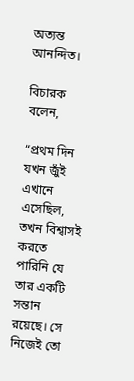অত্যন্ত আনন্দিত।

বিচারক বলেন,

“প্রথম দিন যখন জুঁই এখানে এসেছিল, তখন বিশ্বাসই করতে পারিনি যে তার একটি সন্তান রয়েছে। সে নিজেই তো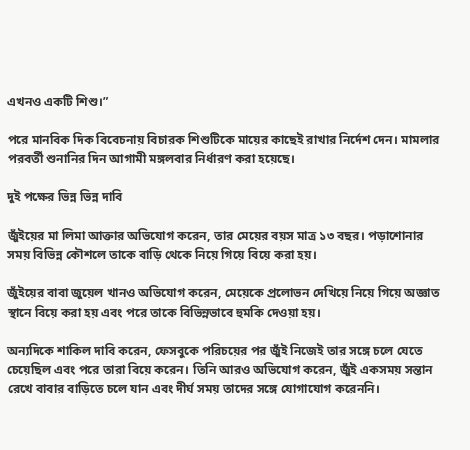এখনও একটি শিশু।”

পরে মানবিক দিক বিবেচনায় বিচারক শিশুটিকে মায়ের কাছেই রাখার নির্দেশ দেন। মামলার পরবর্তী শুনানির দিন আগামী মঙ্গলবার নির্ধারণ করা হয়েছে।

দুই পক্ষের ভিন্ন ভিন্ন দাবি

জুঁইয়ের মা লিমা আক্তার অভিযোগ করেন, তার মেয়ের বয়স মাত্র ১৩ বছর। পড়াশোনার সময় বিভিন্ন কৌশলে তাকে বাড়ি থেকে নিয়ে গিয়ে বিয়ে করা হয়।

জুঁইয়ের বাবা জুয়েল খানও অভিযোগ করেন, মেয়েকে প্রলোভন দেখিয়ে নিয়ে গিয়ে অজ্ঞাত স্থানে বিয়ে করা হয় এবং পরে তাকে বিভিন্নভাবে হুমকি দেওয়া হয়।

অন্যদিকে শাকিল দাবি করেন, ফেসবুকে পরিচয়ের পর জুঁই নিজেই তার সঙ্গে চলে যেতে চেয়েছিল এবং পরে তারা বিয়ে করেন। তিনি আরও অভিযোগ করেন, জুঁই একসময় সন্তান রেখে বাবার বাড়িতে চলে যান এবং দীর্ঘ সময় তাদের সঙ্গে যোগাযোগ করেননি।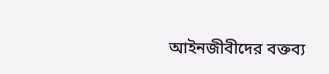আইনজীবীদের বক্তব্য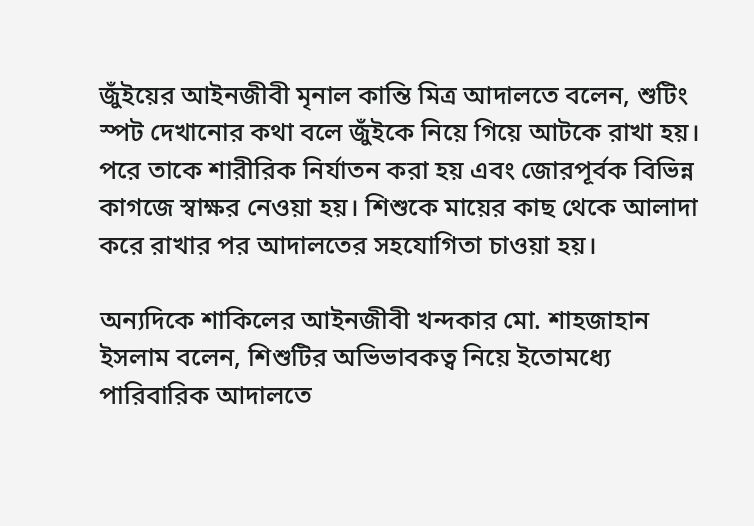জুঁইয়ের আইনজীবী মৃনাল কান্তি মিত্র আদালতে বলেন, শুটিং স্পট দেখানোর কথা বলে জুঁইকে নিয়ে গিয়ে আটকে রাখা হয়। পরে তাকে শারীরিক নির্যাতন করা হয় এবং জোরপূর্বক বিভিন্ন কাগজে স্বাক্ষর নেওয়া হয়। শিশুকে মায়ের কাছ থেকে আলাদা করে রাখার পর আদালতের সহযোগিতা চাওয়া হয়।

অন্যদিকে শাকিলের আইনজীবী খন্দকার মো. শাহজাহান ইসলাম বলেন, শিশুটির অভিভাবকত্ব নিয়ে ইতোমধ্যে পারিবারিক আদালতে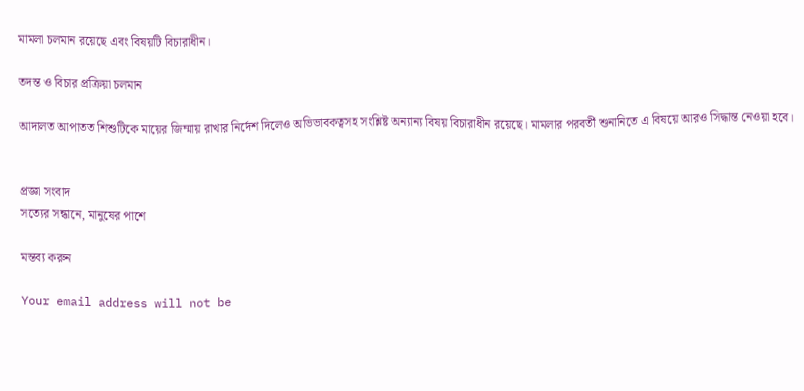মামলা চলমান রয়েছে এবং বিষয়টি বিচারাধীন।

তদন্ত ও বিচার প্রক্রিয়া চলমান

আদালত আপাতত শিশুটিকে মায়ের জিম্মায় রাখার নির্দেশ দিলেও অভিভাবকত্বসহ সংশ্লিষ্ট অন্যান্য বিষয় বিচারাধীন রয়েছে। মামলার পরবর্তী শুনানিতে এ বিষয়ে আরও সিদ্ধান্ত নেওয়া হবে।


প্রজ্ঞা সংবাদ
সত্যের সন্ধানে, মানুষের পাশে

মন্তব্য করুন

Your email address will not be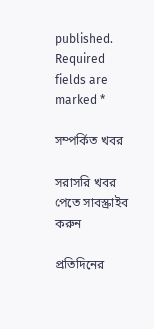published. Required fields are marked *

সম্পর্কিত খবর

সরাসরি খবর পেতে সাবস্ক্রাইব করুন

প্রতিদিনের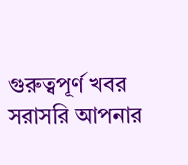গুরুত্বপূর্ণ খবর সরাসরি আপনার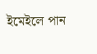ইমেইলে পান